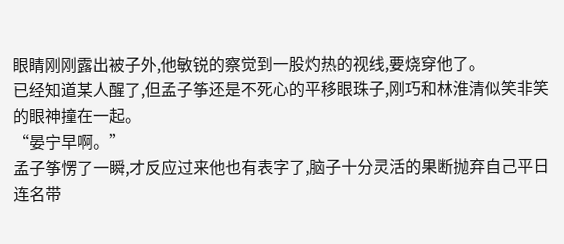眼睛刚刚露出被子外,他敏锐的察觉到一股灼热的视线,要烧穿他了。
已经知道某人醒了,但孟子筝还是不死心的平移眼珠子,刚巧和林淮清似笑非笑的眼神撞在一起。
“晏宁早啊。”
孟子筝愣了一瞬,才反应过来他也有表字了,脑子十分灵活的果断抛弃自己平日连名带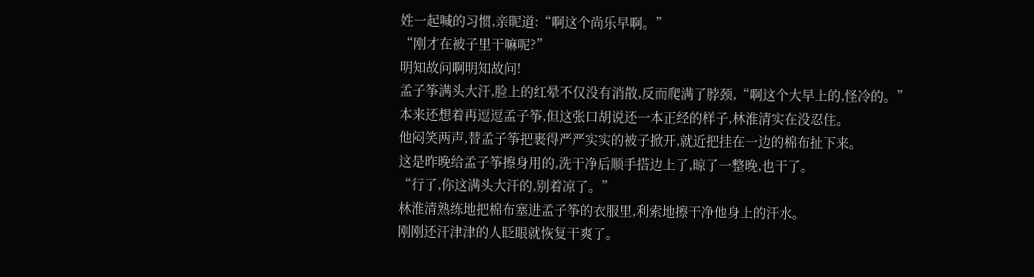姓一起喊的习惯,亲昵道:“啊这个尚乐早啊。”
“刚才在被子里干嘛呢?”
明知故问啊明知故问!
孟子筝满头大汗,脸上的红晕不仅没有消散,反而爬满了脖颈,“啊这个大早上的,怪冷的。”
本来还想着再逗逗孟子筝,但这张口胡说还一本正经的样子,林淮清实在没忍住。
他闷笑两声,替孟子筝把裹得严严实实的被子掀开,就近把挂在一边的棉布扯下来。
这是昨晚给孟子筝擦身用的,洗干净后顺手搭边上了,晾了一整晚,也干了。
“行了,你这满头大汗的,别着凉了。”
林淮清熟练地把棉布塞进孟子筝的衣服里,利索地擦干净他身上的汗水。
刚刚还汗津津的人眨眼就恢复干爽了。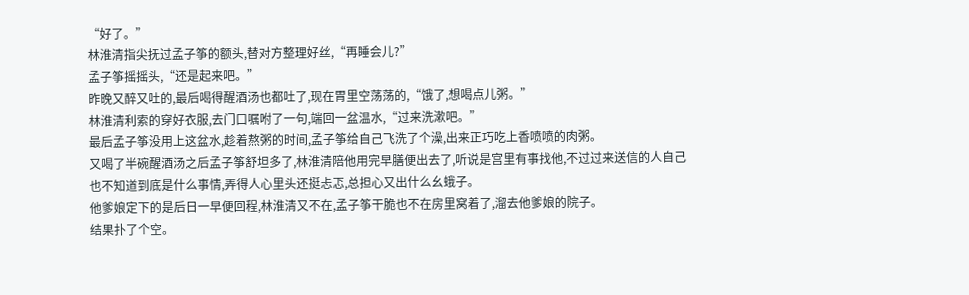“好了。”
林淮清指尖抚过孟子筝的额头,替对方整理好丝,“再睡会儿?”
孟子筝摇摇头,“还是起来吧。”
昨晚又醉又吐的,最后喝得醒酒汤也都吐了,现在胃里空荡荡的,“饿了,想喝点儿粥。”
林淮清利索的穿好衣服,去门口嘱咐了一句,端回一盆温水,“过来洗漱吧。”
最后孟子筝没用上这盆水,趁着熬粥的时间,孟子筝给自己飞洗了个澡,出来正巧吃上香喷喷的肉粥。
又喝了半碗醒酒汤之后孟子筝舒坦多了,林淮清陪他用完早膳便出去了,听说是宫里有事找他,不过过来送信的人自己也不知道到底是什么事情,弄得人心里头还挺忐忑,总担心又出什么幺蛾子。
他爹娘定下的是后日一早便回程,林淮清又不在,孟子筝干脆也不在房里窝着了,溜去他爹娘的院子。
结果扑了个空。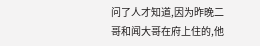问了人才知道,因为昨晚二哥和闻大哥在府上住的,他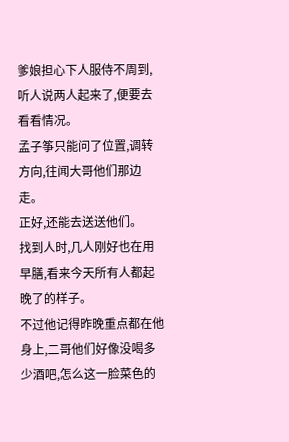爹娘担心下人服侍不周到,听人说两人起来了,便要去看看情况。
孟子筝只能问了位置,调转方向,往闻大哥他们那边走。
正好,还能去送送他们。
找到人时,几人刚好也在用早膳,看来今天所有人都起晚了的样子。
不过他记得昨晚重点都在他身上,二哥他们好像没喝多少酒吧,怎么这一脸菜色的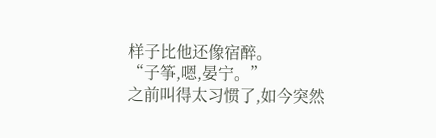样子比他还像宿醉。
“子筝,嗯,晏宁。”
之前叫得太习惯了,如今突然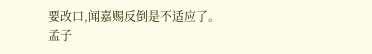要改口,闻嘉赐反倒是不适应了。
孟子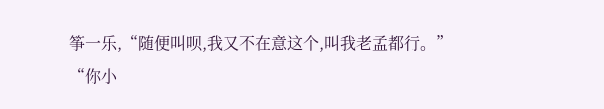筝一乐,“随便叫呗,我又不在意这个,叫我老孟都行。”
“你小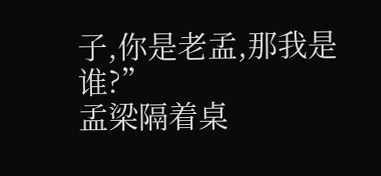子,你是老孟,那我是谁?”
孟梁隔着桌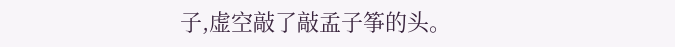子,虚空敲了敲孟子筝的头。